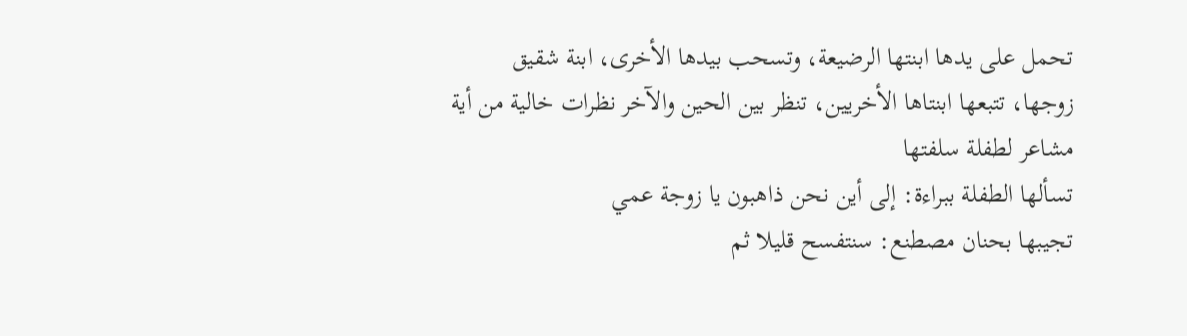تحمل على يدها ابنتها الرضيعة، وتسحب بيدها الأخرى، ابنة شقيق زوجها، تتبعها ابنتاها الأخريين، تنظر بين الحين والآخر نظرات خالية من أية مشاعر لطفلة سلفتها
تسألها الطفلة ببراءة: إلى أين نحن ذاهبون يا زوجة عمي
تجيبها بحنان مصطنع: سنتفسح قليلا ثم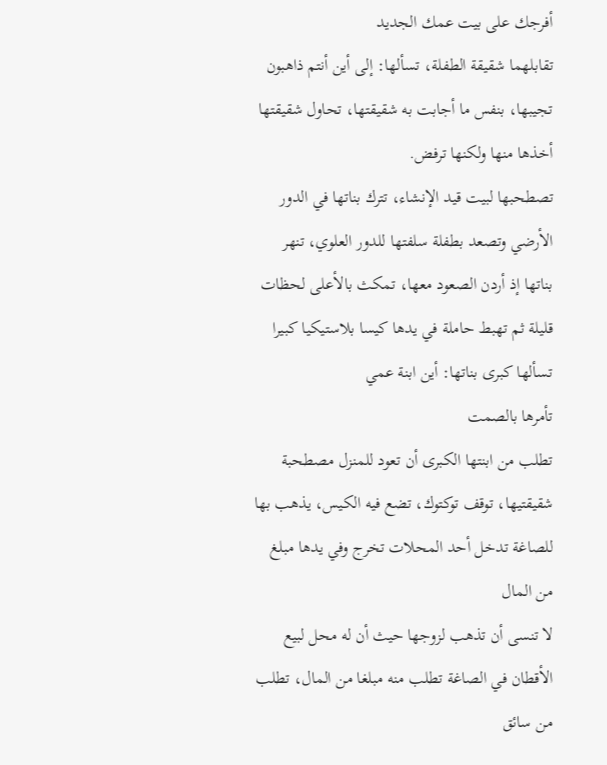أفرجك على بيت عمك الجديد
تقابلهما شقيقة الطفلة، تسألها: إلى أين أنتم ذاهبون
تجيبها، بنفس ما أجابت به شقيقتها، تحاول شقيقتها أخذها منها ولكنها ترفض.
تصطحبها لبيت قيد الإنشاء، تترك بناتها في الدور الأرضي وتصعد بطفلة سلفتها للدور العلوي، تنهر بناتها إذ أردن الصعود معها، تمكث بالأعلى لحظات قليلة ثم تهبط حاملة في يدها كيسا بلاستيكيا كبيرا
تسألها كبرى بناتها: أين ابنة عمي
تأمرها بالصمت
تطلب من ابنتها الكبرى أن تعود للمنزل مصطحبة شقيقتيها، توقف توكتوك، تضع فيه الكيس، يذهب بها للصاغة تدخل أحد المحلات تخرج وفي يدها مبلغ من المال
لا تنسى أن تذهب لزوجها حيث أن له محل لبيع الأقطان في الصاغة تطلب منه مبلغا من المال، تطلب من سائق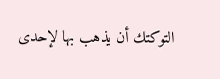التوكتك أن يذهب بها لإحدى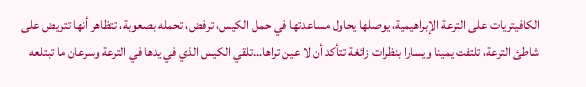الكافيتريات على الترعة الإبراهيمية، يوصلها يحاول مساعدتها في حمل الكيس، ترفض، تحمله بصعوبة، تتظاهر أنها تتريض على شاطئ الترعة، تلتفت يمينا ويسارا بنظرات زائغة تتأكد أن لا عين تراها…تلقي الكيس الذي في يدها في الترعة وسرعان ما تبتلعه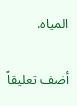المياه.

أضف تعليقاً